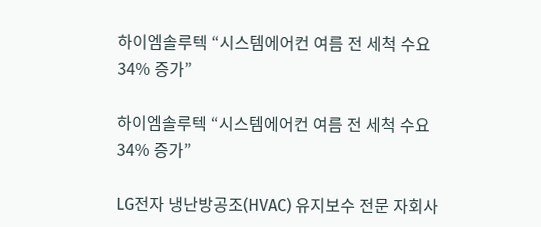하이엠솔루텍 “시스템에어컨 여름 전 세척 수요 34% 증가”

하이엠솔루텍 “시스템에어컨 여름 전 세척 수요 34% 증가”

LG전자 냉난방공조(HVAC) 유지보수 전문 자회사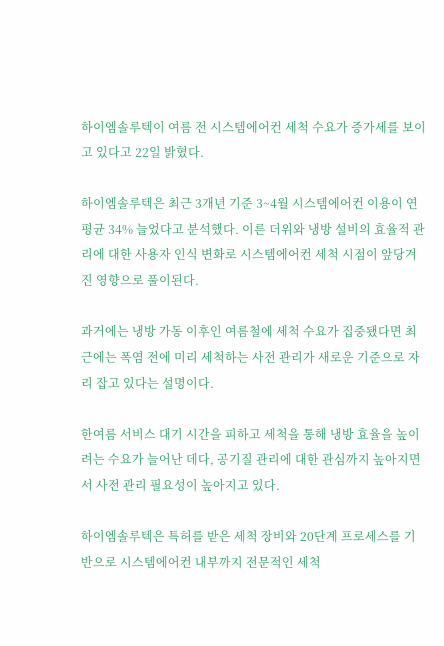하이엠솔루텍이 여름 전 시스템에어컨 세척 수요가 증가세를 보이고 있다고 22일 밝혔다.

하이엠솔루텍은 최근 3개년 기준 3~4월 시스템에어컨 이용이 연평균 34% 늘었다고 분석했다. 이른 더위와 냉방 설비의 효율적 관리에 대한 사용자 인식 변화로 시스템에어컨 세척 시점이 앞당겨진 영향으로 풀이된다.

과거에는 냉방 가동 이후인 여름철에 세척 수요가 집중됐다면 최근에는 폭염 전에 미리 세척하는 사전 관리가 새로운 기준으로 자리 잡고 있다는 설명이다.

한여름 서비스 대기 시간을 피하고 세척을 통해 냉방 효율을 높이려는 수요가 늘어난 데다, 공기질 관리에 대한 관심까지 높아지면서 사전 관리 필요성이 높아지고 있다.

하이엠솔루텍은 특허를 받은 세척 장비와 20단계 프로세스를 기반으로 시스템에어컨 내부까지 전문적인 세척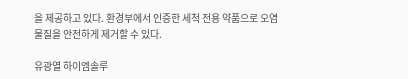을 제공하고 있다. 환경부에서 인증한 세척 전용 약품으로 오염물질을 안전하게 제거할 수 있다.

유광열 하이엠솔루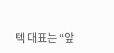텍 대표는 “앞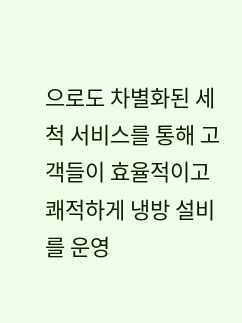으로도 차별화된 세척 서비스를 통해 고객들이 효율적이고 쾌적하게 냉방 설비를 운영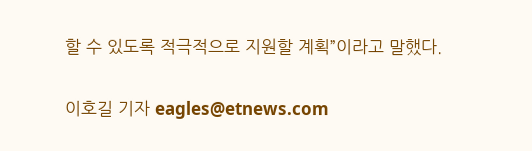할 수 있도록 적극적으로 지원할 계획”이라고 말했다.

이호길 기자 eagles@etnews.com